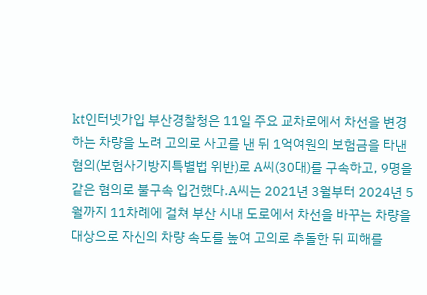kt인터넷가입 부산경찰청은 11일 주요 교차로에서 차선을 변경하는 차량을 노려 고의로 사고를 낸 뒤 1억여원의 보험금을 타낸 혐의(보험사기방지특별법 위반)로 A씨(30대)를 구속하고, 9명을 같은 혐의로 불구속 입건했다.A씨는 2021년 3월부터 2024년 5월까지 11차례에 걸쳐 부산 시내 도로에서 차선을 바꾸는 차량을 대상으로 자신의 차량 속도를 높여 고의로 추돌한 뒤 피해를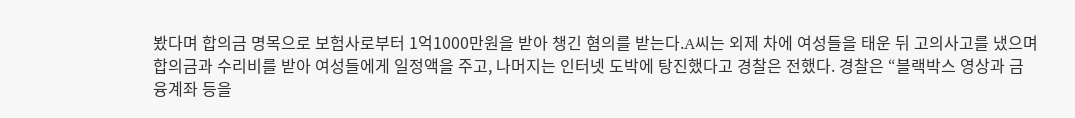봤다며 합의금 명목으로 보험사로부터 1억1000만원을 받아 챙긴 혐의를 받는다.A씨는 외제 차에 여성들을 태운 뒤 고의사고를 냈으며 합의금과 수리비를 받아 여성들에게 일정액을 주고, 나머지는 인터넷 도박에 탕진했다고 경찰은 전했다. 경찰은 “블랙박스 영상과 금융계좌 등을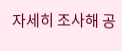자세히 조사해 공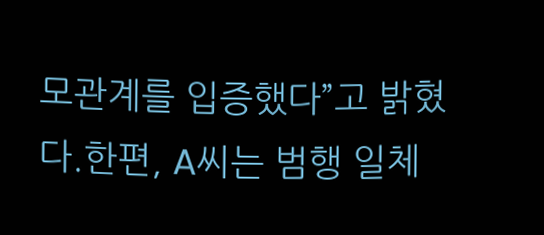모관계를 입증했다”고 밝혔다.한편, A씨는 범행 일체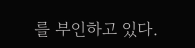를 부인하고 있다.